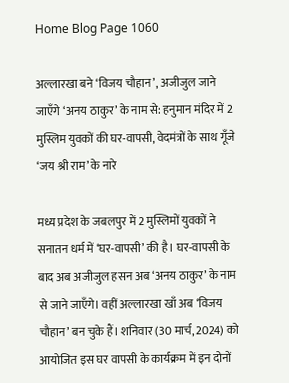Home Blog Page 1060

अल्लारखा बने ‘विजय चौहान’, अजीजुल जाने जाएँगे ‘अनय ठाकुर’ के नाम से: हनुमान मंदिर में 2 मुस्लिम युवकों की घर-वापसी, वेदमंत्रों के साथ गूँजे ‘जय श्री राम’ के नारे

मध्य प्रदेश के जबलपुर में 2 मुस्लिमों युवकों ने सनातन धर्म में ‘घर-वापसी’ की है। घर-वापसी के बाद अब अजीजुल हसन अब ‘अनय ठाकुर’ के नाम से जाने जाएँगे। वहीं अल्लारखा खाँ अब ‘विजय चौहान’ बन चुके हैं। शनिवार (30 मार्च, 2024) को आयोजित इस घर वापसी के कार्यक्रम में इन दोनों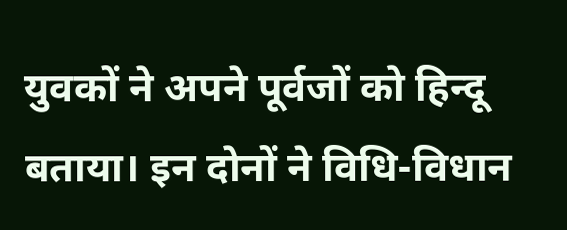युवकों ने अपने पूर्वजों को हिन्दू बताया। इन दोनों ने विधि-विधान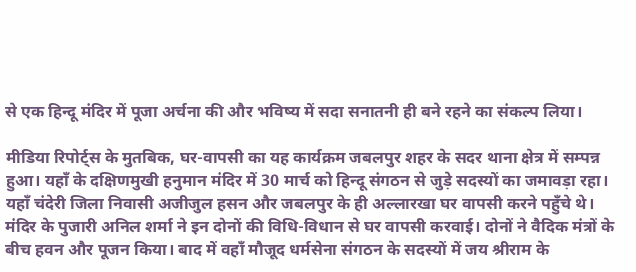से एक हिन्दू मंदिर में पूजा अर्चना की और भविष्य में सदा सनातनी ही बने रहने का संकल्प लिया।

मीडिया रिपोर्ट्स के मुतबिक, घर-वापसी का यह कार्यक्रम जबलपुर शहर के सदर थाना क्षेत्र में सम्पन्न हुआ। यहाँ के दक्षिणमुखी हनुमान मंदिर में 30 मार्च को हिन्दू संगठन से जुड़े सदस्यों का जमावड़ा रहा। यहाँ चंदेरी जिला निवासी अजीजुल हसन और जबलपुर के ही अल्लारखा घर वापसी करने पहुँचे थे। मंदिर के पुजारी अनिल शर्मा ने इन दोनों की विधि-विधान से घर वापसी करवाई। दोनों ने वैदिक मंत्रों के बीच हवन और पूजन किया। बाद में वहाँ मौजूद धर्मसेना संगठन के सदस्यों में जय श्रीराम के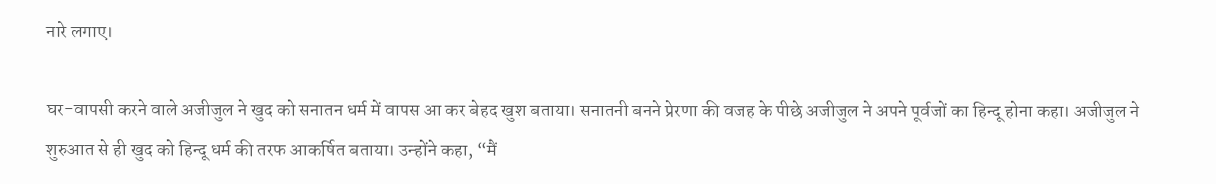नारे लगाए।

घर-वापसी करने वाले अजीजुल ने खुद को सनातन धर्म में वापस आ कर बेहद खुश बताया। सनातनी बनने प्रेरणा की वजह के पीछे अजीजुल ने अपने पूर्वजों का हिन्दू होना कहा। अजीजुल ने शुरुआत से ही खुद को हिन्दू धर्म की तरफ आकर्षित बताया। उन्होंने कहा, “मैं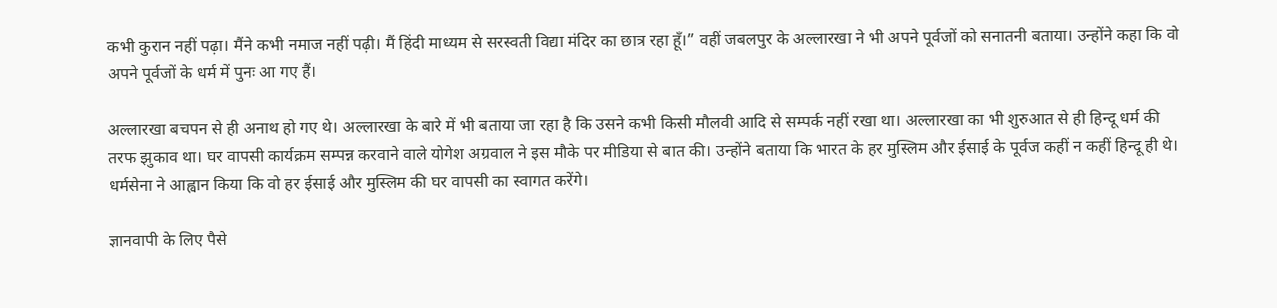कभी कुरान नहीं पढ़ा। मैंने कभी नमाज नहीं पढ़ी। मैं हिंदी माध्यम से सरस्वती विद्या मंदिर का छात्र रहा हूँ।” वहीं जबलपुर के अल्लारखा ने भी अपने पूर्वजों को सनातनी बताया। उन्होंने कहा कि वो अपने पूर्वजों के धर्म में पुनः आ गए हैं।

अल्लारखा बचपन से ही अनाथ हो गए थे। अल्लारखा के बारे में भी बताया जा रहा है कि उसने कभी किसी मौलवी आदि से सम्पर्क नहीं रखा था। अल्लारखा का भी शुरुआत से ही हिन्दू धर्म की तरफ झुकाव था। घर वापसी कार्यक्रम सम्पन्न करवाने वाले योगेश अग्रवाल ने इस मौके पर मीडिया से बात की। उन्होंने बताया कि भारत के हर मुस्लिम और ईसाई के पूर्वज कहीं न कहीं हिन्दू ही थे। धर्मसेना ने आह्वान किया कि वो हर ईसाई और मुस्लिम की घर वापसी का स्वागत करेंगे।

ज्ञानवापी के लिए पैसे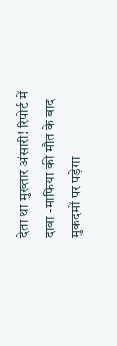देता था मुख्तार अंसारी! रिपोर्ट में दावा -माफिया की मौत के बाद मुकदमों पर पड़ेगा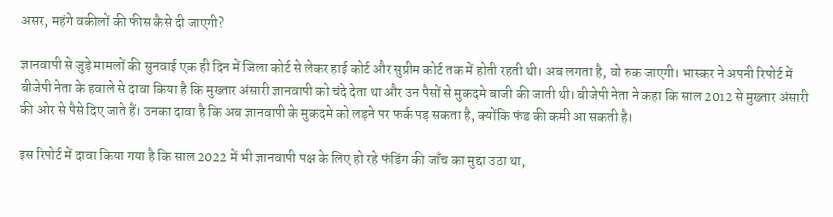असर, महंगे वकीलों की फीस कैसे दी जाएगी?

ज्ञानवापी से जुड़े मामलों की सुनवाई एक ही दिन में जिला कोर्ट से लेकर हाई कोर्ट और सुप्रीम कोर्ट तक में होती रहती थी। अब लगता है, वो रुक जाएगी। भास्कर ने अपनी रिपोर्ट में बीजेपी नेता के हवाले से दावा किया है कि मुख्तार अंसारी ज्ञानवापी को चंदे देता था और उन पैसों से मुकदमे बाजी की जाती थी। बीजेपी नेता ने कहा कि साल 2012 से मुख्तार अंसारी की ओर से पैसे दिए जाते हैं। उनका दावा है कि अब ज्ञानवापी के मुकदमे को लड़ने पर फर्क पड़ सकता है, क्योंकि फंड की कमी आ सकती है।

इस रिपोर्ट में दावा किया गया है कि साल 2022 में भी ज्ञानवापी पक्ष के लिए हो रहे फंडिंग की जाँच का मुद्दा उठा था,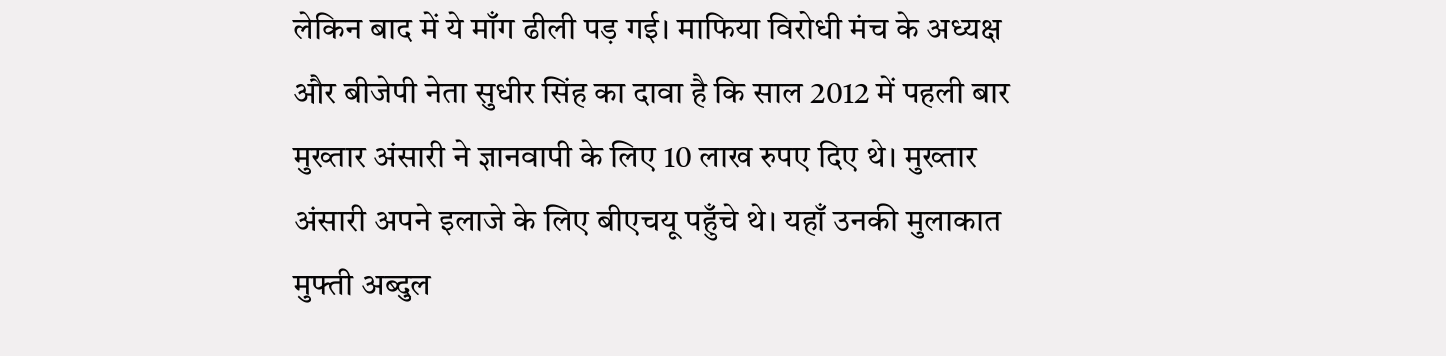लेकिन बाद में ये माँग ढीली पड़ गई। माफिया विरोधी मंच के अध्यक्ष और बीजेपी नेता सुधीर सिंह का दावा है कि साल 2012 में पहली बार मुख्तार अंसारी ने ज्ञानवापी के लिए 10 लाख रुपए दिए थे। मुख्तार अंसारी अपने इलाजे के लिए बीएचयू पहुँचे थे। यहाँ उनकी मुलाकात मुफ्ती अब्दुल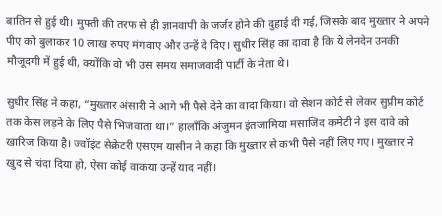बातिन से हुई थी। मुफ्ती की तरफ से ही ज्ञानवापी के जर्जर होने की दुहाई दी गई, जिसके बाद मुख्तार ने अपने पीए को बुलाकर 10 लाख रुपए मंगवाए और उन्हें दे दिए। सुधीर सिंह का दावा है कि ये लेनदेन उनकी मौजूदगी में हुई थी, क्योंकि वो भी उस समय समाजवादी पार्टी के नेता थे।

सुधीर सिंह ने कहा, “मुख्तार अंसारी ने आगे भी पैसे देने का वादा किया। वो सेशन कोर्ट से लेकर सुप्रीम कोर्ट तक केस लड़ने के लिए पैसे भिजवाता था।” हालाँकि अंजुमन इंतजामिया मसाजिद कमेटी ने इस दावे को खारिज किया है। ज्वॉइंट सेक्रेटरी एसएम यासीन ने कहा कि मुख्तार से कभी पैसे नहीं लिए गए। मुख्तार ने खुद से चंदा दिया हो, ऐसा कोई वाकया उन्हें याद नहीं।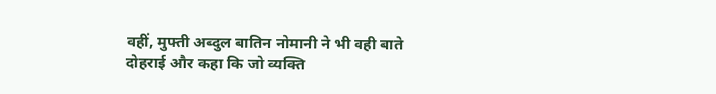वहीं, मुफ्ती अब्दुल बातिन नोमानी ने भी वही बाते दोहराई और कहा कि जो व्यक्ति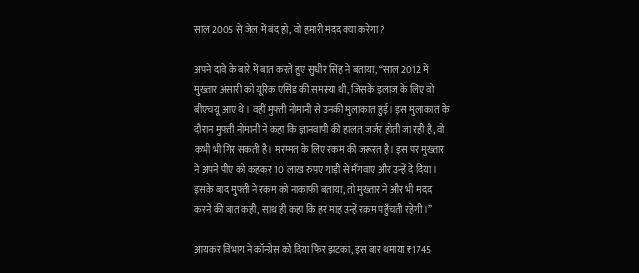साल 2005 से जेल में बंद हो, वो हमारी मदद क्या करेगा?

अपने दावे के बारे में बात करते हुए सुधीर सिंह ने बताया, “साल 2012 में मुख्तार अंसारी को यूरिक एसिड की समस्या थी, जिसके इलाज के लिए वो बीएचयू आए थे। वहीं मुफ्ती नोमानी से उनकी मुलाकात हुई। इस मुलाकात के दौरान मुफ्ती नोमानी ने कहा कि ज्ञानवापी की हालत जर्जर होती जा रही है, वो कभी भी गिर सकती है। मरम्मत के लिए रकम की जरूरत है। इस पर मुख्तार ने अपने पीए को कहकर 10 लाख रुपए गाड़ी से मँगवाए और उन्हें दे दिया। इसके बाद मुफ्ती ने रकम को नाकाफी बताया, तो मुख्तार ने और भी मदद करने की बात कही, साथ ही कहा कि हर माह उन्हें रकम पहुँचती रहेगी।”

आयकर विभाग ने कॉन्ग्रेस को दिया फिर झटका, इस बार थमाया ₹1745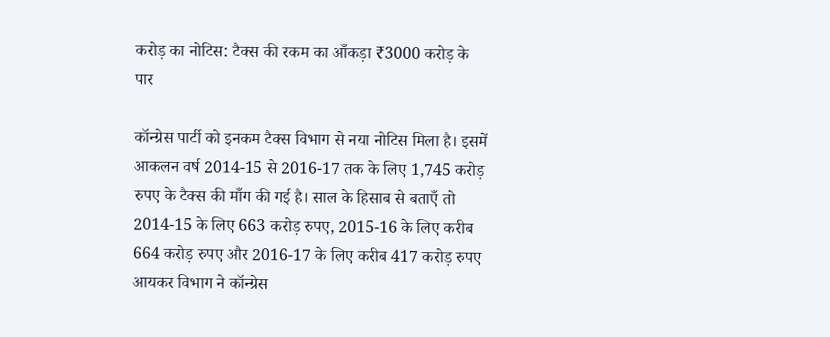करोड़ का नोटिस: टैक्स की रकम का आँकड़ा ₹3000 करोड़ के पार

कॉन्ग्रेस पार्टी को इनकम टैक्स विभाग से नया नोटिस मिला है। इसमें आकलन वर्ष 2014-15 से 2016-17 तक के लिए 1,745 करोड़ रुपए के टैक्स की माँग की गई है। साल के हिसाब से बताएँ तो 2014-15 के लिए 663 करोड़ रुपए, 2015-16 के लिए करीब 664 करोड़ रुपए और 2016-17 के लिए करीब 417 करोड़ रुपए आयकर विभाग ने कॉन्ग्रेस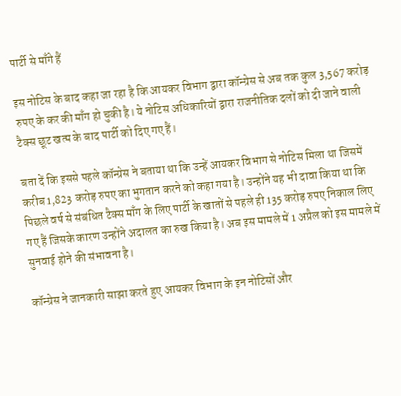पार्टी से माँगे हैं

इस नोटिस के बाद कहा जा रहा है कि आयकर विभाग द्वारा कॉन्ग्रेस से अब तक कुल 3,567 करोड़ रुपए के कर की माँग हो चुकी है। ये नोटिस अधिकारियों द्वारा राजनीतिक दलों को दी जाने वाली टैक्स छूट खत्म के बाद पार्टी को दिए गए हैं।

बता दें कि इससे पहले कॉन्ग्रेस ने बताया था कि उन्हें आयकर विभाग से नोटिस मिला था जिसमें करीब 1,823 करोड़ रुपए का भुगतान करने को कहा गया है। उन्होंने यह भी दावा किया था कि पिछले वर्ष से संबंधित टैक्स माँग के लिए पार्टी के खातों से पहले ही 135 करोड़ रुपए निकाल लिए गए हैं जिसके कारण उन्होंने अदालत का रुख किया है। अब इस मामले में 1 अप्रैल को इस मामले में सुनवाई होने की संभावना है।

कॉन्ग्रेस ने जानकारी साझा करते हुए आयकर विभाग के इन नोटिसों और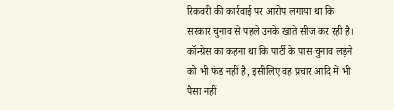रिकवरी की कार्रवाई पर आरोप लगाया था कि सरकार चुनाव से पहले उनके खाते सीज कर रही है। कॉन्ग्रेस का कहना था कि पार्टी के पास चुनाव लड़ने को भी फंड नहीं है, इसीलिए वह प्रचार आदि में भी पैसा नहीं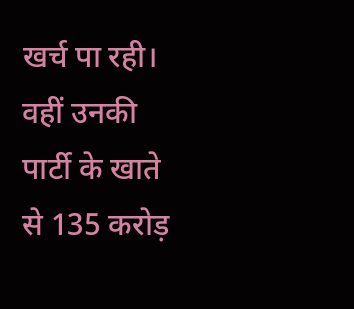खर्च पा रही। वहीं उनकी पार्टी के खाते से 135 करोड़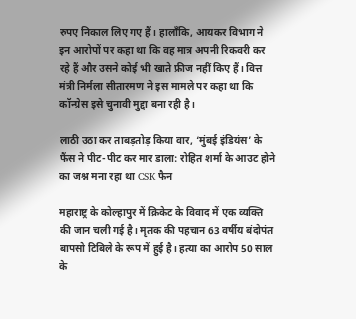रुपए निकाल लिए गए हैं। हालाँकि, आयकर विभाग ने इन आरोपों पर कहा था कि वह मात्र अपनी रिकवरी कर रहे हैं और उसने कोई भी खाते फ्रीज नहीं किए हैं। वित्त मंत्री निर्मला सीतारमण ने इस मामले पर कहा था कि कॉन्ग्रेस इसे चुनावी मुद्दा बना रही है।

लाठी उठा कर ताबड़तोड़ किया वार, ‘मुंबई इंडियंस’ के फैंस ने पीट-पीट कर मार डाला: रोहित शर्मा के आउट होने का जश्न मना रहा था CSK फैन

महाराष्ट्र के कोल्हापुर में क्रिकेट के विवाद में एक व्यक्ति की जान चली गई है। मृतक की पहचान 63 वर्षीय बंदोपंत बापसो टिबिले के रूप में हुई है। हत्या का आरोप 50 साल के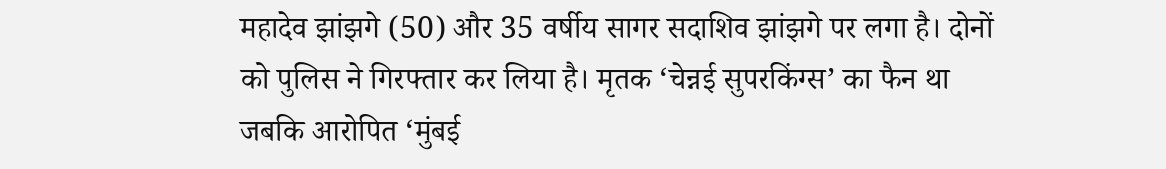महादेव झांझगे (50) और 35 वर्षीय सागर सदाशिव झांझगे पर लगा है। दोनों को पुलिस ने गिरफ्तार कर लिया है। मृतक ‘चेन्नई सुपरकिंग्स’ का फैन था जबकि आरोपित ‘मुंबई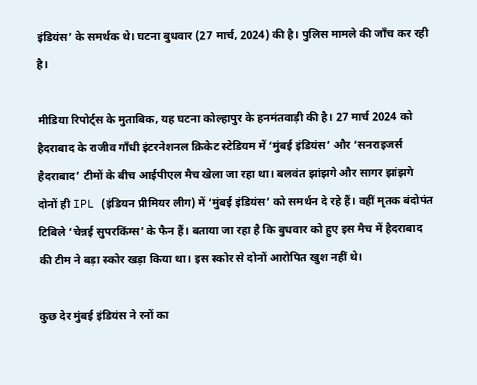इंडियंस’ के समर्थक थे। घटना बुधवार (27 मार्च, 2024) की है। पुलिस मामले की जाँच कर रही है।

मीडिया रिपोर्ट्स के मुताबिक, यह घटना कोल्हापुर के हनमंतवाड़ी की है। 27 मार्च 2024 को हैदराबाद के राजीव गाँधी इंटरनेशनल क्रिकेट स्टेडियम में ‘मुंबई इंडियंस’ और ‘सनराइजर्स हैदराबाद’ टीमों के बीच आईपीएल मैच खेला जा रहा था। बलवंत झांझगे और सागर झांझगे दोनों ही IPL (इंडियन प्रीमियर लीग) में ‘मुंबई इंडियंस’ को समर्थन दे रहे हैं। वहीं मृतक बंदोपंत टिबिले ‘चेन्नई सुपरकिंग्स’ के फैन हैं। बताया जा रहा है कि बुधवार को हुए इस मैच में हैदराबाद की टीम ने बड़ा स्कोर खड़ा किया था। इस स्कोर से दोनों आरोपित खुश नहीं थे।

कुछ देर मुंबई इंडियंस ने रनों का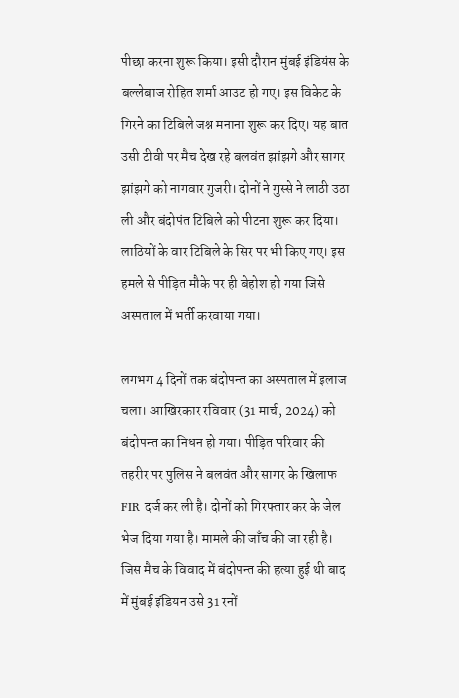पीछा करना शुरू किया। इसी दौरान मुंबई इंडियंस के बल्लेबाज रोहित शर्मा आउट हो गए। इस विकेट के गिरने का टिबिले जश्न मनाना शुरू कर दिए। यह बात उसी टीवी पर मैच देख रहे बलवंत झांझगे और सागर झांझगे को नागवार गुजरी। दोनों ने गुस्से ने लाठी उठा ली और बंदोपंत टिबिले को पीटना शुरू कर दिया। लाठियों के वार टिबिले के सिर पर भी किए गए। इस हमले से पीड़ित मौके पर ही बेहोश हो गया जिसे अस्पताल में भर्ती करवाया गया।

लगभग 4 दिनों तक बंदोपन्त का अस्पताल में इलाज चला। आखिरकार रविवार (31 मार्च, 2024) को बंदोपन्त का निधन हो गया। पीड़ित परिवार की तहरीर पर पुलिस ने बलवंत और सागर के खिलाफ FIR दर्ज कर ली है। दोनों को गिरफ्तार कर के जेल भेज दिया गया है। मामले की जाँच की जा रही है। जिस मैच के विवाद में बंदोपन्त की हत्या हुई थी बाद में मुंबई इंडियन उसे 31 रनों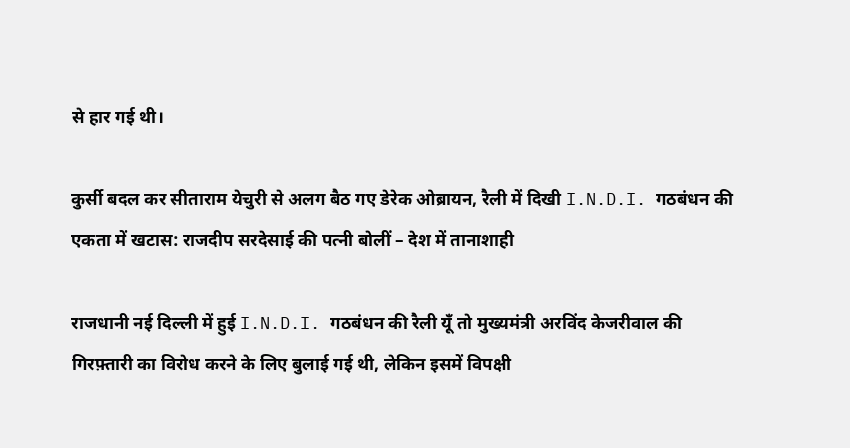से हार गई थी।

कुर्सी बदल कर सीताराम येचुरी से अलग बैठ गए डेरेक ओब्रायन, रैली में दिखी I.N.D.I. गठबंधन की एकता में खटास: राजदीप सरदेसाई की पत्नी बोलीं – देश में तानाशाही

राजधानी नई दिल्ली में हुई I.N.D.I. गठबंधन की रैली यूँ तो मुख्यमंत्री अरविंद केजरीवाल की गिरफ़्तारी का विरोध करने के लिए बुलाई गई थी, लेकिन इसमें विपक्षी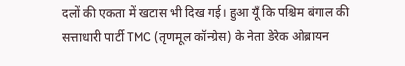दलों की एकता में खटास भी दिख गई। हुआ यूँ कि पश्चिम बंगाल की सत्ताधारी पार्टी TMC (तृणमूल कॉन्ग्रेस) के नेता डेरेक ओब्रायन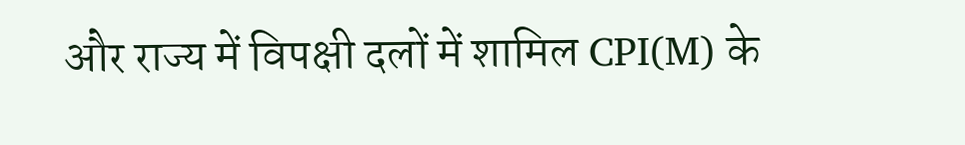और राज्य में विपक्षी दलों में शामिल CPI(M) के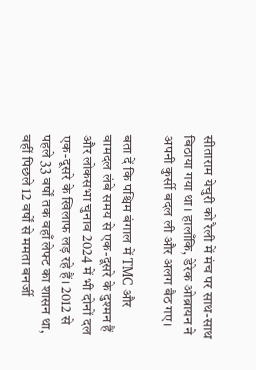सीताराम येचुरी को रैली में मंच पर साथ-साथ बिठाया गया था। हालाँकि, डेरेक ओब्रायन ने अपनी कुर्सी बदल ली और अलग बैठ गए।

बता दें कि पश्चिम बंगाल में TMC और वामदल लंबे समय से एक-दूसरे के दुश्मन हैं और लोकसभा चुनाव 2024 में भी दोनों दल एक-दूसरे के खिलाफ लड़ रहे हैं। 2012 से पहले 33 वर्षों तक वहाँ लेफ्ट का शासन था, वहीं पिछले 12 वर्षों से ममता बनर्जी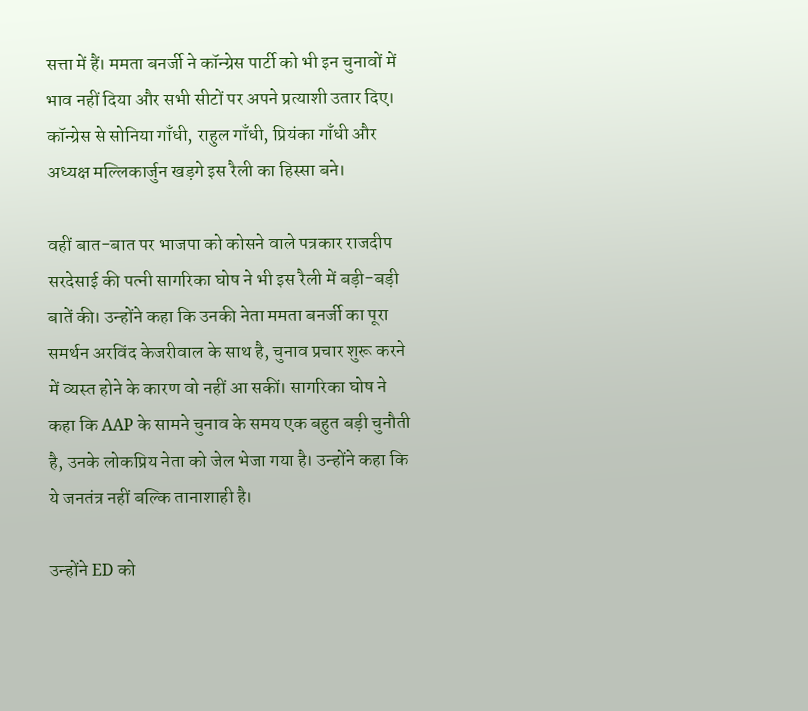सत्ता में हैं। ममता बनर्जी ने कॉन्ग्रेस पार्टी को भी इन चुनावों में भाव नहीं दिया और सभी सीटों पर अपने प्रत्याशी उतार दिए। कॉन्ग्रेस से सोनिया गाँधी, राहुल गाँधी, प्रियंका गाँधी और अध्यक्ष मल्लिकार्जुन खड़गे इस रैली का हिस्सा बने।

वहीं बात-बात पर भाजपा को कोसने वाले पत्रकार राजदीप सरदेसाई की पत्नी सागरिका घोष ने भी इस रैली में बड़ी-बड़ी बातें की। उन्होंने कहा कि उनकी नेता ममता बनर्जी का पूरा समर्थन अरविंद केजरीवाल के साथ है, चुनाव प्रचार शुरू करने में व्यस्त होने के कारण वो नहीं आ सकीं। सागरिका घोष ने कहा कि AAP के सामने चुनाव के समय एक बहुत बड़ी चुनौती है, उनके लोकप्रिय नेता को जेल भेजा गया है। उन्होंने कहा कि ये जनतंत्र नहीं बल्कि तानाशाही है।

उन्होंने ED को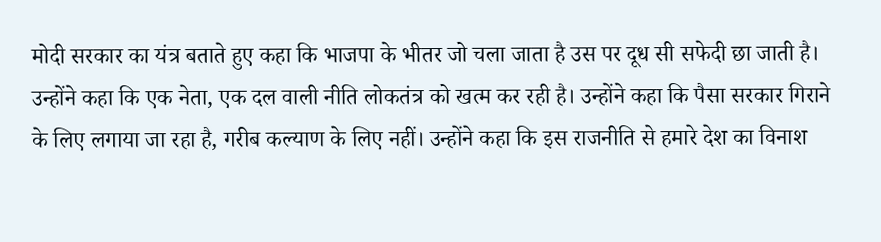मोदी सरकार का यंत्र बताते हुए कहा कि भाजपा के भीतर जो चला जाता है उस पर दूध सी सफेदी छा जाती है। उन्होंने कहा कि एक नेता, एक दल वाली नीति लोकतंत्र को खत्म कर रही है। उन्होंने कहा कि पैसा सरकार गिराने के लिए लगाया जा रहा है, गरीब कल्याण के लिए नहीं। उन्होंने कहा कि इस राजनीति से हमारे देश का विनाश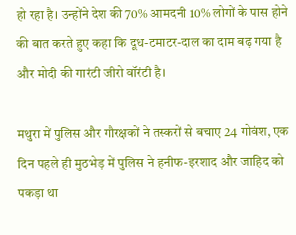हो रहा है। उन्होंने देश की 70% आमदनी 10% लोगों के पास होने की बात करते हुए कहा कि दूध-टमाटर-दाल का दाम बढ़ गया है और मोदी की गारंटी जीरो वॉरंटी है।

मथुरा में पुलिस और गौरक्षकों ने तस्करों से बचाए 24 गोवंश, एक दिन पहले ही मुठभेड़ में पुलिस ने हनीफ-इरशाद और जाहिद को पकड़ा था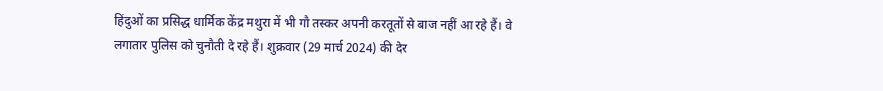हिंदुओं का प्रसिद्ध धार्मिक केंद्र मथुरा में भी गौ तस्कर अपनी करतूतों से बाज नहीं आ रहे हैं। वे लगातार पुलिस को चुनौती दे रहे हैं। शुक्रवार (29 मार्च 2024) की देर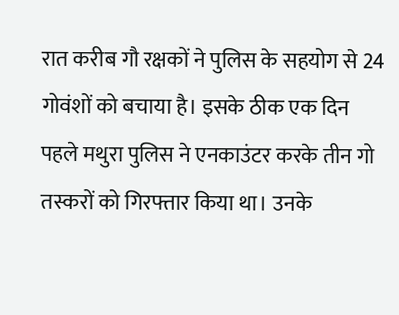रात करीब गौ रक्षकों ने पुलिस के सहयोग से 24 गोवंशों को बचाया है। इसके ठीक एक दिन पहले मथुरा पुलिस ने एनकाउंटर करके तीन गो तस्करों को गिरफ्तार किया था। उनके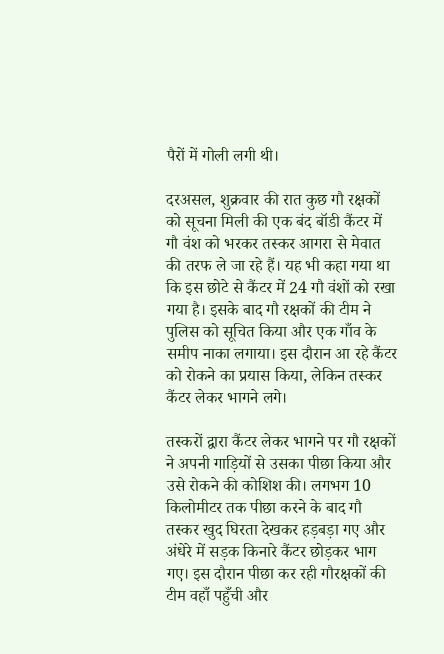पैरों में गोली लगी थी।

दरअसल, शुक्रवार की रात कुछ गौ रक्षकों को सूचना मिली की एक बंद बॉडी कैंटर में गौ वंश को भरकर तस्कर आगरा से मेवात की तरफ ले जा रहे हैं। यह भी कहा गया था कि इस छोटे से कैंटर में 24 गौ वंशों को रखा गया है। इसके बाद गौ रक्षकों की टीम ने पुलिस को सूचित किया और एक गाँव के समीप नाका लगाया। इस दौरान आ रहे कैंटर को रोकने का प्रयास किया, लेकिन तस्कर कैंटर लेकर भागने लगे।

तस्करों द्वारा कैंटर लेकर भागने पर गौ रक्षकों ने अपनी गाड़ियों से उसका पीछा किया और उसे रोकने की कोशिश की। लगभग 10 किलोमीटर तक पीछा करने के बाद गौ तस्कर खुद घिरता देखकर हड़बड़ा गए और अंधेरे में सड़क किनारे कैंटर छोड़कर भाग गए। इस दौरान पीछा कर रही गौरक्षकों की टीम वहाँ पहुँची और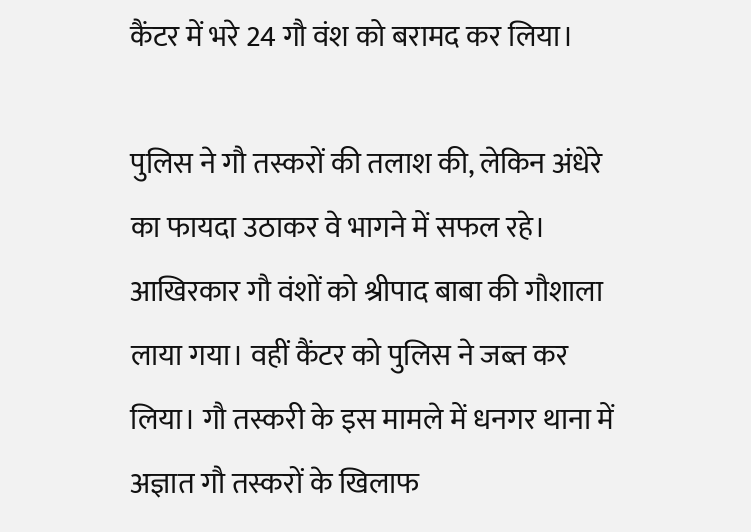कैंटर में भरे 24 गौ वंश को बरामद कर लिया।

पुलिस ने गौ तस्करों की तलाश की, लेकिन अंधेरे का फायदा उठाकर वे भागने में सफल रहे। आखिरकार गौ वंशों को श्रीपाद बाबा की गौशाला लाया गया। वहीं कैंटर को पुलिस ने जब्त कर लिया। गौ तस्करी के इस मामले में धनगर थाना में अज्ञात गौ तस्करों के खिलाफ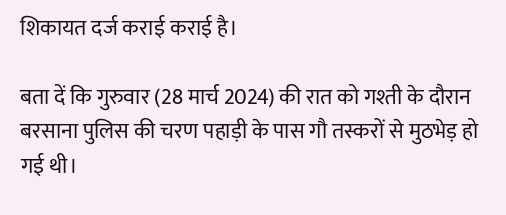शिकायत दर्ज कराई कराई है।

बता दें कि गुरुवार (28 मार्च 2024) की रात को गश्ती के दौरान बरसाना पुलिस की चरण पहाड़ी के पास गौ तस्करों से मुठभेड़ हो गई थी।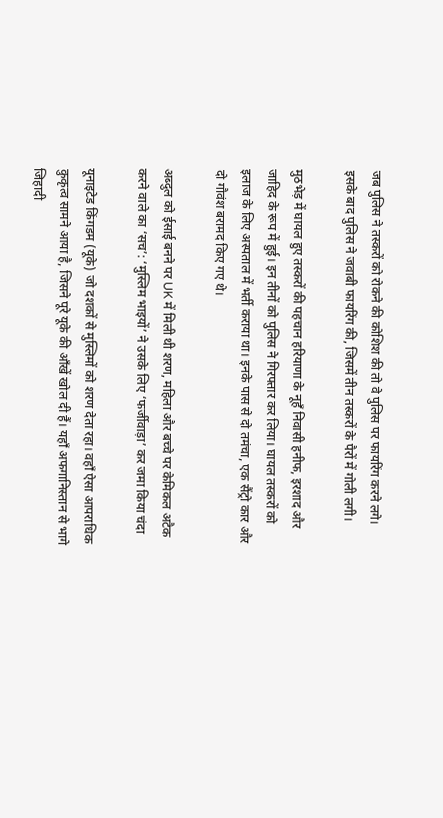जब पुलिस ने तस्करों को रोकने की कोशिश की तो वे पुलिस पर फायरिंग करने लगे। इसके बाद पुलिस ने जवाबी फायरिंग की, जिसमें तीन तस्करों के पैरों में गोली लगी।

मुठभेड़ में घायल हुए तस्करों की पहचान हरियाणा के नूहँ निवासी हनीफ, इरशाद और जाहिद के रूप में हुई। इन तीनों को पुलिस ने गिरफ्तार कर लिया। घायल तस्करों को इलाज के लिए अस्पताल में भर्ती कराया था। इनके पास से दो तमंचा, एक सैंट्रो कार और दो गौवंश बरामद किए गए थे।

अब्दुल को ईसाई बनने पर UK में मिली थी शरण, महिला और बच्चे पर केमिकल अटैक करने वाले का ‘सच’: ‘मुस्लिम भाइयों’ ने उसके लिए ‘फर्जीवाड़ा’ कर जमा किया चंदा

यूनाइटेड किंगडम (यूके) जो दशकों से मुस्लिमों को शरण देता रहा। वहाँ ऐसा आपराधिक कुकृत्व सामने आया है, जिसने पूरे यूके की आँखें खोल दी हैं। यहाँ अफगानिस्तान से भागे जिहादी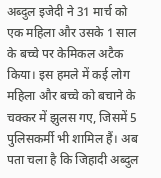अब्दुल इजेदी ने 31 मार्च को एक महिला और उसके 1 साल के बच्चे पर केमिकल अटैक किया। इस हमले में कई लोग महिला और बच्चे को बचाने के चक्कर में झुलस गए, जिसमें 5 पुलिसकर्मी भी शामिल हैं। अब पता चला है कि जिहादी अब्दुल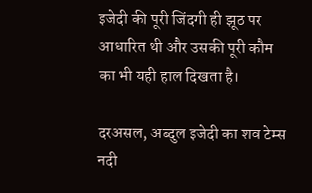इजेदी की पूरी जिंदगी ही झूठ पर आधारित थी और उसकी पूरी कौम का भी यही हाल दिखता है।

दरअसल, अब्दुल इजेदी का शव टेम्स नदी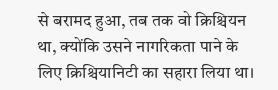से बरामद हुआ, तब तक वो क्रिश्चियन था, क्योंकि उसने नागरिकता पाने के लिए क्रिश्चियानिटी का सहारा लिया था।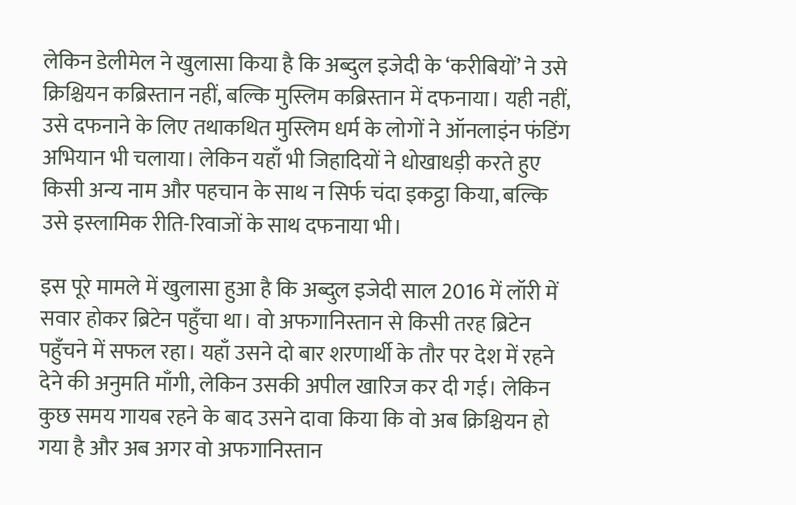लेकिन डेलीमेल ने खुलासा किया है कि अब्दुल इजेदी के ‘करीबियों’ ने उसे क्रिश्चियन कब्रिस्तान नहीं, बल्कि मुस्लिम कब्रिस्तान में दफनाया। यही नहीं, उसे दफनाने के लिए तथाकथित मुस्लिम धर्म के लोगों ने ऑनलाइंन फंडिंग अभियान भी चलाया। लेकिन यहाँ भी जिहादियों ने धोखाधड़ी करते हुए किसी अन्य नाम और पहचान के साथ न सिर्फ चंदा इकट्ठा किया, बल्कि उसे इस्लामिक रीति-रिवाजों के साथ दफनाया भी।

इस पूरे मामले में खुलासा हुआ है कि अब्दुल इजेदी साल 2016 में लॉरी में सवार होकर ब्रिटेन पहुँचा था। वो अफगानिस्तान से किसी तरह ब्रिटेन पहुँचने में सफल रहा। यहाँ उसने दो बार शरणार्थी के तौर पर देश में रहने देने की अनुमति माँगी, लेकिन उसकी अपील खारिज कर दी गई। लेकिन कुछ समय गायब रहने के बाद उसने दावा किया कि वो अब क्रिश्चियन हो गया है और अब अगर वो अफगानिस्तान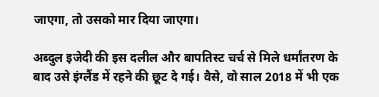जाएगा, तो उसको मार दिया जाएगा।

अब्दुल इजेदी की इस दलील और बापतिस्ट चर्च से मिले धर्मांतरण के बाद उसे इंग्लैंड में रहने की छूट दे गई। वैसे, वो साल 2018 में भी एक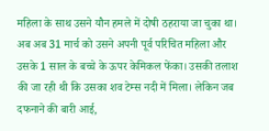महिला के साथ उसने यौन हमले में दोषी ठहराया जा चुका था। अब अब 31 मार्च को उसने अपनी पूर्व परिचित महिला और उसके 1 साल के बच्चे के ऊपर केमिकल फेंका। उसकी तलाश की जा रही थी कि उसका शव टेम्स नदी में मिला। लेकिन जब दफनाने की बारी आई,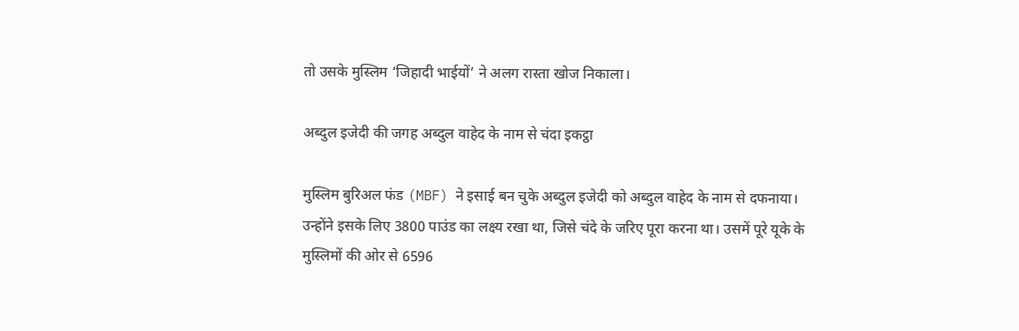तो उसके मुस्लिम ‘जिहादी भाईयों’ ने अलग रास्ता खोज निकाला।

अब्दुल इजेदी की जगह अब्दुल वाहेद के नाम से चंदा इकट्ठा

मुस्लिम बुरिअल फंड (MBF) ने इसाई बन चुके अब्दुल इजेदी को अब्दुल वाहेद के नाम से दफनाया। उन्होंने इसके लिए 3800 पाउंड का लक्ष्य रखा था, जिसे चंदे के जरिए पूरा करना था। उसमें पूरे यूके के मुस्लिमों की ओर से 6596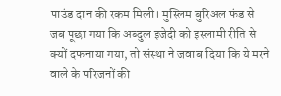पाउंड दान की रकम मिली। मुस्लिम बुरिअल फंड से जब पूछा गया कि अब्दुल इजेदी को इस्लामी रीति से क्यों दफनाया गया, तो संस्था ने जवाब दिया कि ये मरने वाले के परिजनों की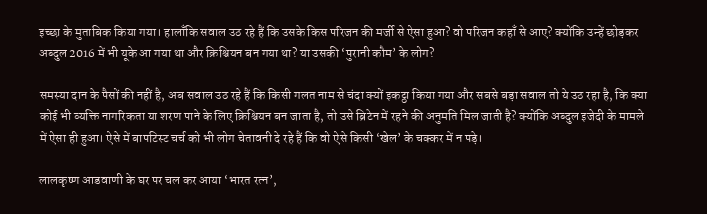इच्छा के मुताबिक किया गया। हालाँकि सवाल उठ रहे हैं कि उसके किस परिजन की मर्जी से ऐसा हुआ? वो परिजन कहाँ से आए? क्योंकि उन्हें छोड़कर अब्दुल 2016 में भी यूके आ गया था और क्रिश्चियन बन गया था? या उसकी ‘पुरानी कौम’ के लोग?

समस्या दान के पैसों की नहीं है, अब सवाल उठ रहे हैं कि किसी गलत नाम से चंदा क्यों इकट्ठा किया गया और सबसे बड़ा सवाल तो ये उठ रहा है, कि क्या कोई भी व्यक्ति नागरिकता या शरण पाने के लिए क्रिश्चियन बन जाता है, तो उसे ब्रिटेन में रहने की अनुमति मिल जाती है? क्योंकि अब्दुल इजेदी के मामले में ऐसा ही हुआ। ऐसे में बापटिस्ट चर्च को भी लोग चेतावनी दे रहे हैं कि वो ऐसे किसी ‘खेल’ के चक्कर में न पड़े।

लालकृष्ण आडवाणी के घर पर चल कर आया ‘भारत रत्न’,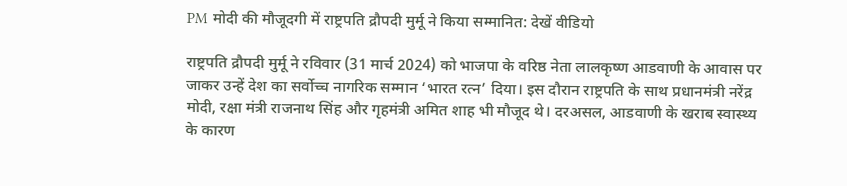PM मोदी की मौजूदगी में राष्ट्रपति द्रौपदी मुर्मू ने किया सम्मानित: देखें वीडियो

राष्ट्रपति द्रौपदी मुर्मू ने रविवार (31 मार्च 2024) को भाजपा के वरिष्ठ नेता लालकृष्ण आडवाणी के आवास पर जाकर उन्हें देश का सर्वोच्च नागरिक सम्मान ‘भारत रत्न’ दिया। इस दौरान राष्ट्रपति के साथ प्रधानमंत्री नरेंद्र मोदी, रक्षा मंत्री राजनाथ सिंह और गृहमंत्री अमित शाह भी मौजूद थे। दरअसल, आडवाणी के खराब स्वास्थ्य के कारण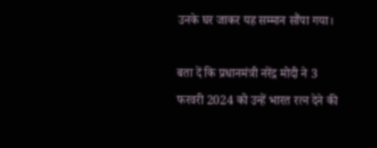उनके घर जाकर यह सम्मान सौंपा गया।

बता दें कि प्रधानमंत्री नरेंद्र मोदी ने 3 फरवरी 2024 को उन्हें भारत रत्न देने की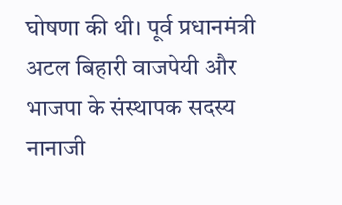घोषणा की थी। पूर्व प्रधानमंत्री अटल बिहारी वाजपेयी और भाजपा के संस्थापक सदस्य नानाजी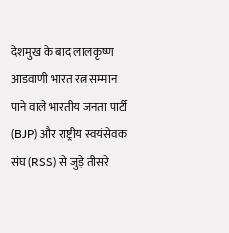देशमुख के बाद लालकृष्ण आडवाणी भारत रत्न सम्मान पाने वाले भारतीय जनता पार्टी (BJP) और राष्ट्रीय स्वयंसेवक संघ (RSS) से जुड़े तीसरे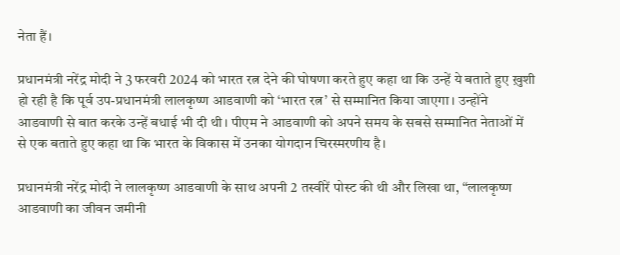नेता हैं।

प्रधानमंत्री नरेंद्र मोदी ने 3 फरवरी 2024 को भारत रत्न देने की घोषणा करते हुए कहा था कि उन्हें ये बताते हुए ख़ुशी हो रही है कि पूर्व उप-प्रधानमंत्री लालकृष्ण आडवाणी को ‘भारत रत्न’ से सम्मानित किया जाएगा। उन्होंने आडवाणी से बात करके उन्हें बधाई भी दी थी। पीएम ने आडवाणी को अपने समय के सबसे सम्मानित नेताओं में से एक बताते हुए कहा था कि भारत के विकास में उनका योगदान चिरस्मरणीय है।

प्रधानमंत्री नरेंद्र मोदी ने लालकृष्ण आडवाणी के साथ अपनी 2 तस्वीरें पोस्ट की थी और लिखा था, “लालकृष्ण आडवाणी का जीवन जमीनी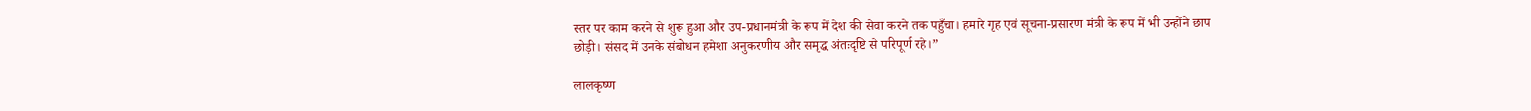स्तर पर काम करने से शुरू हुआ और उप-प्रधानमंत्री के रूप में देश की सेवा करने तक पहुँचा। हमारे गृह एवं सूचना-प्रसारण मंत्री के रूप में भी उन्होंने छाप छोड़ी। संसद में उनके संबोधन हमेशा अनुकरणीय और समृद्ध अंतःदृष्टि से परिपूर्ण रहे।”

लालकृष्ण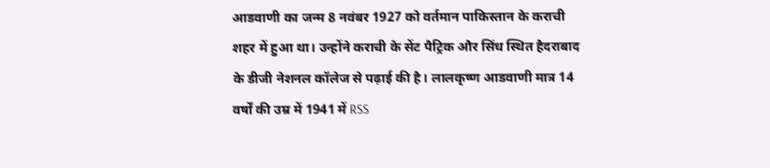आडवाणी का जन्म 8 नवंबर 1927 को वर्तमान पाकिस्तान के कराची शहर में हुआ था। उन्होंने कराची के सेंट पैट्रिक और सिंध स्थित हैदराबाद के डीजी नेशनल कॉलेज से पढ़ाई की है। लालकृष्ण आडवाणी मात्र 14 वर्षों की उम्र में 1941 में RSS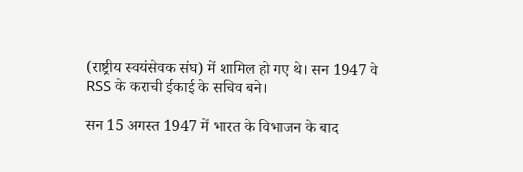(राष्ट्रीय स्वयंसेवक संघ) में शामिल हो गए थे। सन 1947 वे RSS के कराची ईकाई के सचिव बने।

सन 15 अगस्त 1947 में भारत के विभाजन के बाद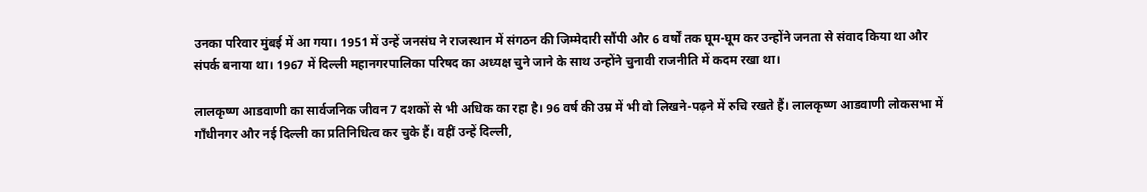उनका परिवार मुंबई में आ गया। 1951 में उन्हें जनसंघ ने राजस्थान में संगठन की जिम्मेदारी सौंपी और 6 वर्षों तक घूम-घूम कर उन्होंने जनता से संवाद किया था और संपर्क बनाया था। 1967 में दिल्ली महानगरपालिका परिषद का अध्यक्ष चुने जाने के साथ उन्होंने चुनावी राजनीति में कदम रखा था।

लालकृष्ण आडवाणी का सार्वजनिक जीवन 7 दशकों से भी अधिक का रहा है। 96 वर्ष की उम्र में भी वो लिखने-पढ़ने में रुचि रखते हैं। लालकृष्ण आडवाणी लोकसभा में गाँधीनगर और नई दिल्ली का प्रतिनिधित्व कर चुके हैं। वहीं उन्हें दिल्ली,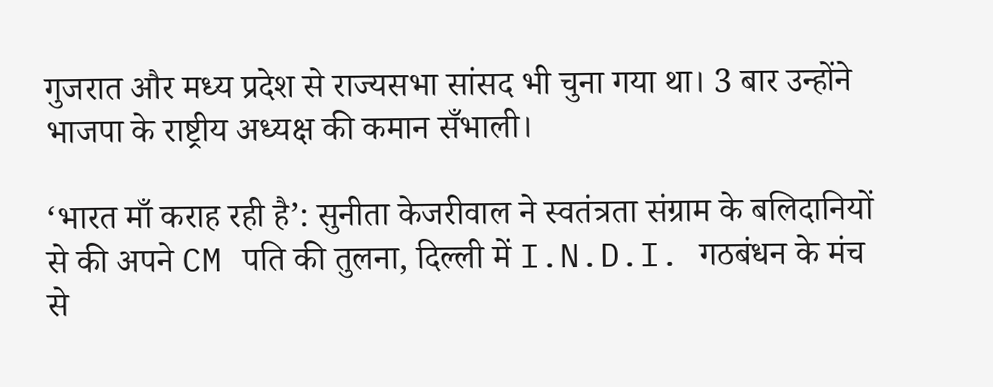गुजरात और मध्य प्रदेश से राज्यसभा सांसद भी चुना गया था। 3 बार उन्होंने भाजपा के राष्ट्रीय अध्यक्ष की कमान सँभाली।

‘भारत माँ कराह रही है’: सुनीता केजरीवाल ने स्वतंत्रता संग्राम के बलिदानियों से की अपने CM पति की तुलना, दिल्ली में I.N.D.I. गठबंधन के मंच से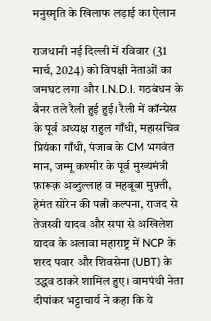मनुस्मृति के खिलाफ लड़ाई का ऐलान

राजधानी नई दिल्ली में रविवार (31 मार्च, 2024) को विपक्षी नेताओं का जमघट लगा और I.N.D.I. गठबंधन के बैनर तले रैली हुई हुई। रैली में कॉन्ग्रेस के पूर्व अध्यक्ष राहुल गाँधी, महासचिव प्रियंका गाँधी, पंजाब के CM भगवंत मान, जम्मू कश्मीर के पूर्व मुख्यमंत्री फ़ारूक़ अब्दुल्लाह व महबूबा मुफ़्ती, हेमंत सोरेन की पत्नी कल्पना, राजद से तेजस्वी यादव और सपा से अखिलेश यादव के अलावा महाराष्ट्र में NCP के शरद पवार और शिवसेना (UBT) के उद्धव ठाकरे शामिल हुए। वामपंथी नेता दीपांकर भट्टाचार्य ने कहा कि ये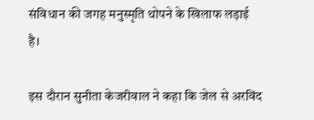संविधान की जगह मनुस्मृति थोपने के खिलाफ लड़ाई है।

इस दौरान सुनीता केजरीवाल ने कहा कि जेल से अरविंद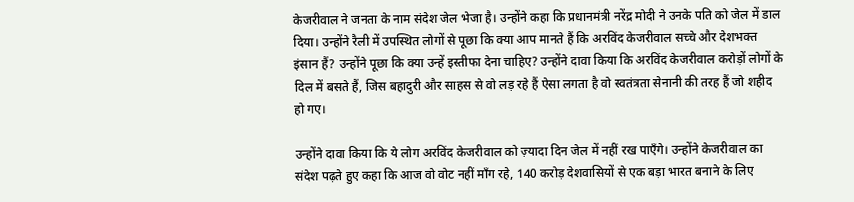केजरीवाल ने जनता के नाम संदेश जेल भेजा है। उन्होंने कहा कि प्रधानमंत्री नरेंद्र मोदी ने उनके पति को जेल में डाल दिया। उन्होंने रैली में उपस्थित लोगों से पूछा कि क्या आप मानते हैं कि अरविंद केजरीवाल सच्चे और देशभक्त इंसान हैं? उन्होंने पूछा कि क्या उन्हें इस्तीफा देना चाहिए? उन्होंने दावा किया कि अरविंद केजरीवाल करोड़ों लोगों के दिल में बसते हैं, जिस बहादुरी और साहस से वो लड़ रहे हैं ऐसा लगता है वो स्वतंत्रता सेनानी की तरह हैं जो शहीद हो गए।

उन्होंने दावा किया कि ये लोग अरविंद केजरीवाल को ज़्यादा दिन जेल में नहीं रख पाएँगे। उन्होंने केजरीवाल का संदेश पढ़ते हुए कहा कि आज वो वोट नहीं माँग रहे, 140 करोड़ देशवासियों से एक बड़ा भारत बनाने के लिए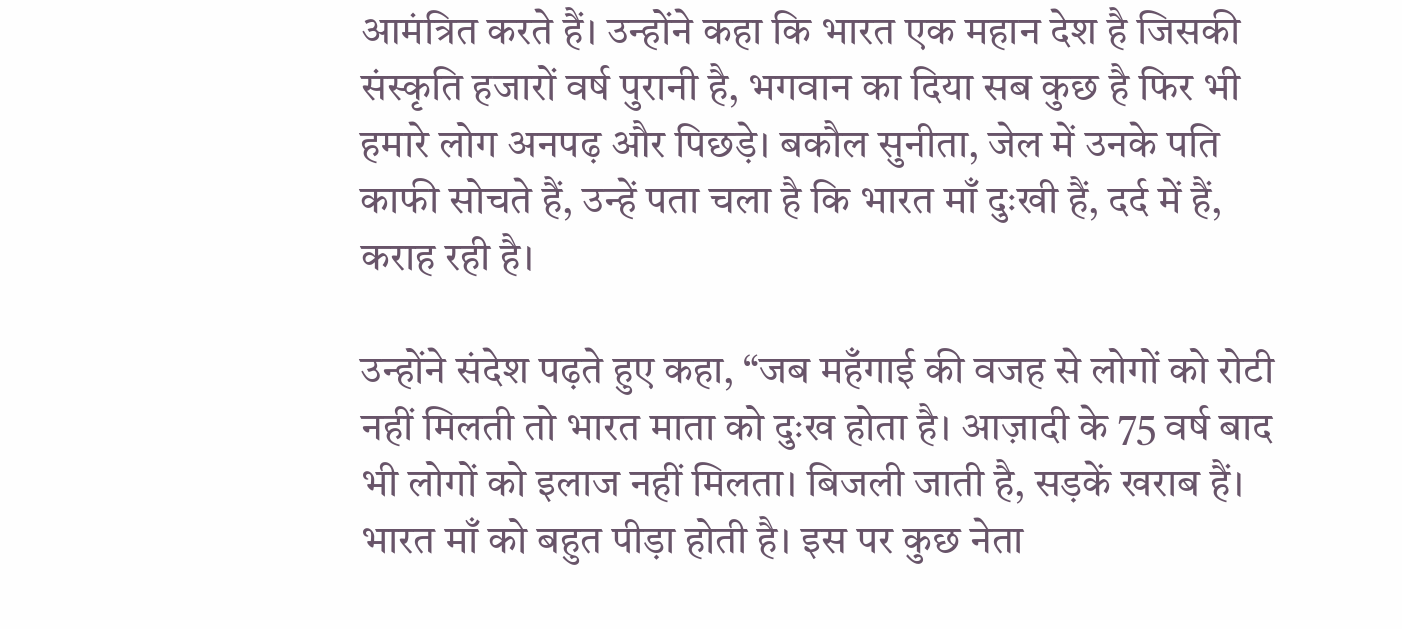आमंत्रित करते हैं। उन्होंने कहा कि भारत एक महान देश है जिसकी संस्कृति हजारों वर्ष पुरानी है, भगवान का दिया सब कुछ है फिर भी हमारे लोग अनपढ़ और पिछड़े। बकौल सुनीता, जेल में उनके पति काफी सोचते हैं, उन्हें पता चला है कि भारत माँ दुःखी हैं, दर्द में हैं, कराह रही है।

उन्होंने संदेश पढ़ते हुए कहा, “जब महँगाई की वजह से लोगों को रोटी नहीं मिलती तो भारत माता को दुःख होता है। आज़ादी के 75 वर्ष बाद भी लोगों को इलाज नहीं मिलता। बिजली जाती है, सड़कें खराब हैं। भारत माँ को बहुत पीड़ा होती है। इस पर कुछ नेता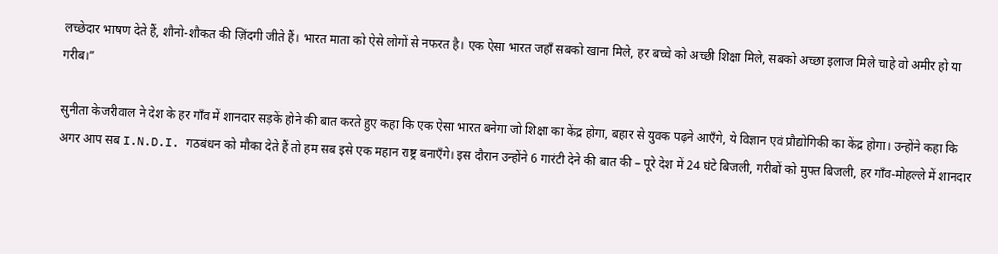लच्छेदार भाषण देते हैं, शौनो-शौकत की ज़िंदगी जीते हैं। भारत माता को ऐसे लोगों से नफरत है। एक ऐसा भारत जहाँ सबको खाना मिले, हर बच्चे को अच्छी शिक्षा मिले, सबको अच्छा इलाज मिले चाहे वो अमीर हो या गरीब।”

सुनीता केजरीवाल ने देश के हर गाँव में शानदार सड़कें होने की बात करते हुए कहा कि एक ऐसा भारत बनेगा जो शिक्षा का केंद्र होगा, बहार से युवक पढ़ने आएँगे, ये विज्ञान एवं प्रौद्योगिकी का केंद्र होगा। उन्होंने कहा कि अगर आप सब I.N.D.I. गठबंधन को मौका देते हैं तो हम सब इसे एक महान राष्ट्र बनाएँगे। इस दौरान उन्होंने 6 गारंटी देने की बात की – पूरे देश में 24 घंटे बिजली, गरीबों को मुफ्त बिजली, हर गाँव-मोहल्ले में शानदार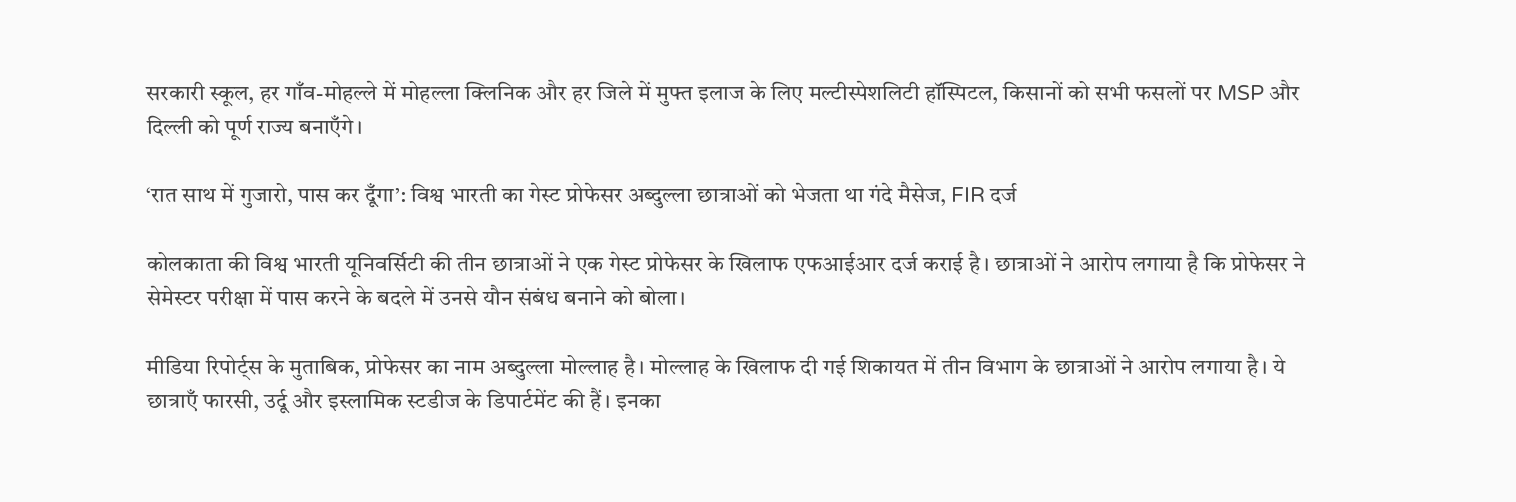सरकारी स्कूल, हर गाँव-मोहल्ले में मोहल्ला क्लिनिक और हर जिले में मुफ्त इलाज के लिए मल्टीस्पेशलिटी हॉस्पिटल, किसानों को सभी फसलों पर MSP और दिल्ली को पूर्ण राज्य बनाएँगे।

‘रात साथ में गुजारो, पास कर दूँगा’: विश्व भारती का गेस्ट प्रोफेसर अब्दुल्ला छात्राओं को भेजता था गंदे मैसेज, FIR दर्ज

कोलकाता की विश्व भारती यूनिवर्सिटी की तीन छात्राओं ने एक गेस्ट प्रोफेसर के खिलाफ एफआईआर दर्ज कराई है। छात्राओं ने आरोप लगाया है कि प्रोफेसर ने सेमेस्टर परीक्षा में पास करने के बदले में उनसे यौन संबंध बनाने को बोला।

मीडिया रिपोर्ट्स के मुताबिक, प्रोफेसर का नाम अब्दुल्ला मोल्लाह है। मोल्लाह के खिलाफ दी गई शिकायत में तीन विभाग के छात्राओं ने आरोप लगाया है। ये छात्राएँ फारसी, उर्दू और इस्लामिक स्टडीज के डिपार्टमेंट की हैं। इनका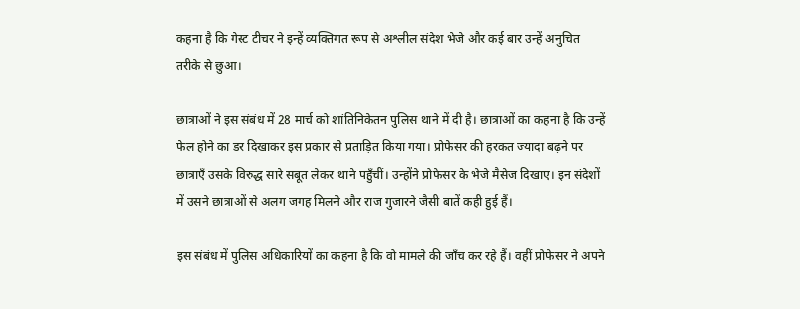कहना है कि गेस्ट टीचर ने इन्हें व्यक्तिगत रूप से अश्लील संदेश भेजे और कई बार उन्हें अनुचित तरीके से छुआ।

छात्राओं ने इस संबंध में 28 मार्च को शांतिनिकेतन पुलिस थाने में दी है। छात्राओं का कहना है कि उन्हें फेल होने का डर दिखाकर इस प्रकार से प्रताड़ित किया गया। प्रोफेसर की हरकत ज्यादा बढ़ने पर छात्राएँ उसके विरुद्ध सारे सबूत लेकर थाने पहुँचीं। उन्होंने प्रोफेसर के भेजे मैसेज दिखाए। इन संदेशों में उसने छात्राओं से अलग जगह मिलने और राज गुजारने जैसी बातें कही हुई हैं।

इस संबंध में पुलिस अधिकारियों का कहना है कि वो मामले की जाँच कर रहे हैं। वहीं प्रोफेसर ने अपने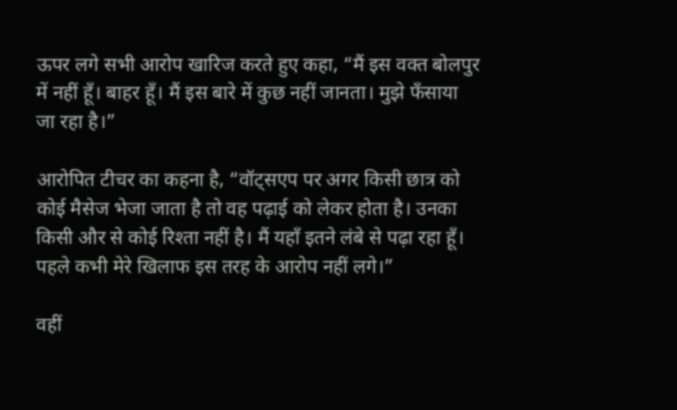ऊपर लगे सभी आरोप खारिज करते हुए कहा, “मैं इस वक्त बोलपुर में नहीं हूँ। बाहर हूँ। मैं इस बारे में कुछ नहीं जानता। मुझे फँसाया जा रहा है।”

आरोपित टीचर का कहना है, “वॉट्सएप पर अगर किसी छात्र को कोई मैसेज भेजा जाता है तो वह पढ़ाई को लेकर होता है। उनका किसी और से कोई रिश्ता नहीं है। मैं यहाँ इतने लंबे से पढ़ा रहा हूँ। पहले कभी मेरे खिलाफ इस तरह के आरोप नहीं लगे।”

वहीं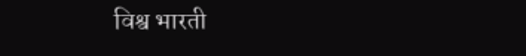विश्व भारती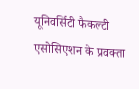यूनिवर्सिटी फैकल्टी एसोसिएशन के प्रवक्ता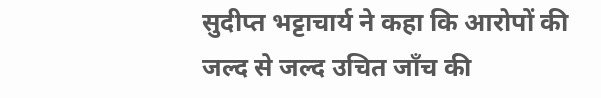सुदीप्त भट्टाचार्य ने कहा कि आरोपों की जल्द से जल्द उचित जाँच की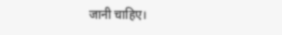जानी चाहिए।